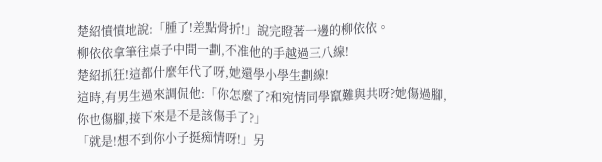楚紹憤憤地說:「腫了!差點骨折!」說完瞪著一邊的柳依依。
柳依依拿筆往桌子中間一劃,不准他的手越過三八線!
楚紹抓狂!這都什麼年代了呀,她還學小學生劃線!
這時,有男生過來調侃他:「你怎麼了?和宛情同學竄難與共呀?她傷過腳,你也傷腳,接下來是不是該傷手了?」
「就是!想不到你小子挺痴情呀!」另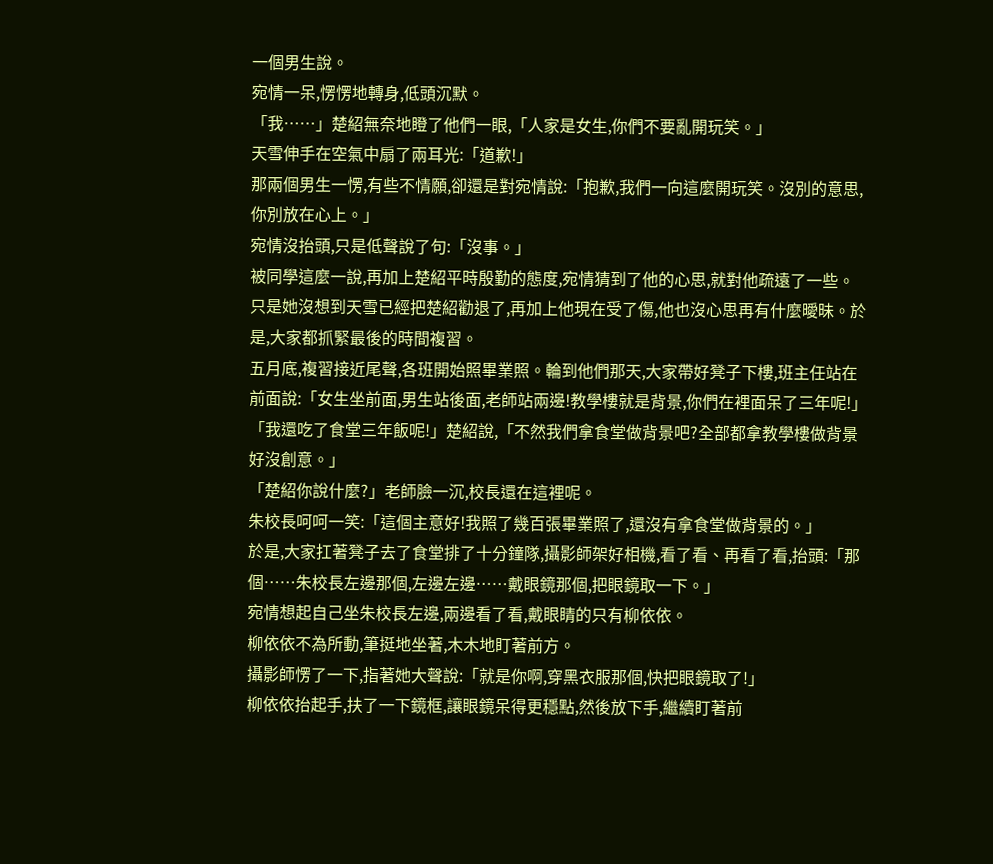一個男生說。
宛情一呆,愣愣地轉身,低頭沉默。
「我……」楚紹無奈地瞪了他們一眼,「人家是女生,你們不要亂開玩笑。」
天雪伸手在空氣中扇了兩耳光:「道歉!」
那兩個男生一愣,有些不情願,卻還是對宛情說:「抱歉,我們一向這麼開玩笑。沒別的意思,你別放在心上。」
宛情沒抬頭,只是低聲說了句:「沒事。」
被同學這麼一說,再加上楚紹平時殷勤的態度,宛情猜到了他的心思,就對他疏遠了一些。只是她沒想到天雪已經把楚紹勸退了,再加上他現在受了傷,他也沒心思再有什麼曖昧。於是,大家都抓緊最後的時間複習。
五月底,複習接近尾聲,各班開始照畢業照。輪到他們那天,大家帶好凳子下樓,班主任站在前面說:「女生坐前面,男生站後面,老師站兩邊!教學樓就是背景,你們在裡面呆了三年呢!」
「我還吃了食堂三年飯呢!」楚紹說,「不然我們拿食堂做背景吧?全部都拿教學樓做背景好沒創意。」
「楚紹你說什麼?」老師臉一沉,校長還在這裡呢。
朱校長呵呵一笑:「這個主意好!我照了幾百張畢業照了,還沒有拿食堂做背景的。」
於是,大家扛著凳子去了食堂排了十分鐘隊,攝影師架好相機,看了看、再看了看,抬頭:「那個……朱校長左邊那個,左邊左邊……戴眼鏡那個,把眼鏡取一下。」
宛情想起自己坐朱校長左邊,兩邊看了看,戴眼睛的只有柳依依。
柳依依不為所動,筆挺地坐著,木木地盯著前方。
攝影師愣了一下,指著她大聲說:「就是你啊,穿黑衣服那個,快把眼鏡取了!」
柳依依抬起手,扶了一下鏡框,讓眼鏡呆得更穩點,然後放下手,繼續盯著前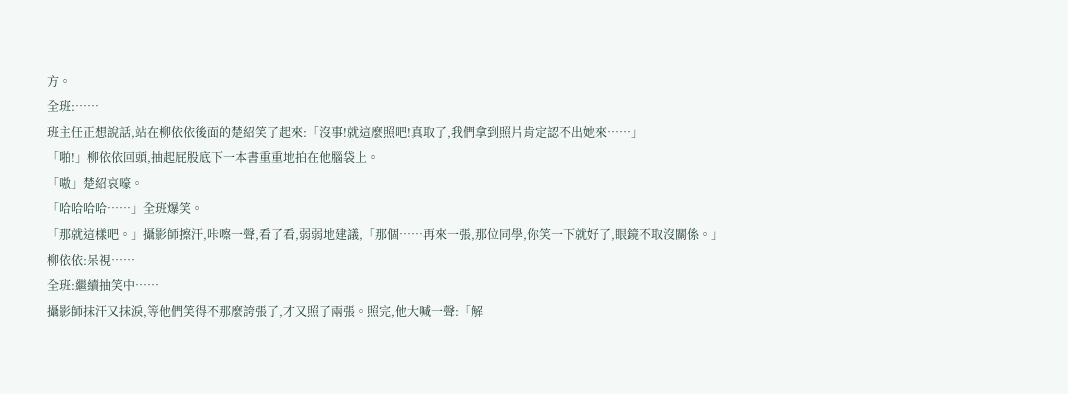方。
全班:……
班主任正想說話,站在柳依依後面的楚紹笑了起來:「沒事!就這麼照吧!真取了,我們拿到照片肯定認不出她來……」
「啪!」柳依依回頭,抽起屁股底下一本書重重地拍在他腦袋上。
「嗷」楚紹哀嚎。
「哈哈哈哈……」全班爆笑。
「那就這樣吧。」攝影師擦汗,咔嚓一聲,看了看,弱弱地建議,「那個……再來一張,那位同學,你笑一下就好了,眼鏡不取沒關係。」
柳依依:呆視……
全班:繼續抽笑中……
攝影師抹汗又抹淚,等他們笑得不那麼誇張了,才又照了兩張。照完,他大喊一聲:「解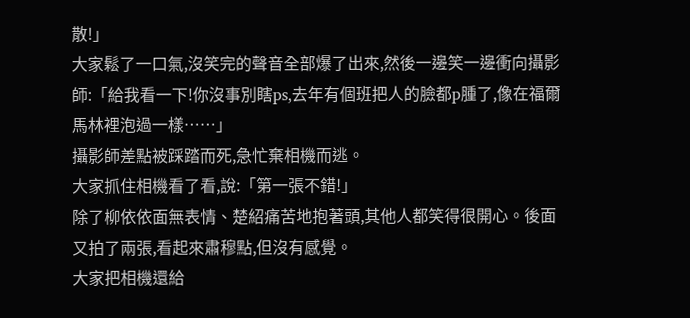散!」
大家鬆了一口氣,沒笑完的聲音全部爆了出來,然後一邊笑一邊衝向攝影師:「給我看一下!你沒事別瞎ps,去年有個班把人的臉都p腫了,像在福爾馬林裡泡過一樣……」
攝影師差點被踩踏而死,急忙棄相機而逃。
大家抓住相機看了看,說:「第一張不錯!」
除了柳依依面無表情、楚紹痛苦地抱著頭,其他人都笑得很開心。後面又拍了兩張,看起來肅穆點,但沒有感覺。
大家把相機還給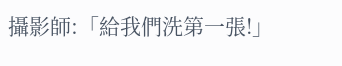攝影師:「給我們洗第一張!」